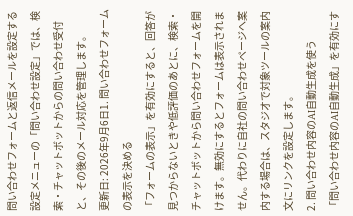問い合わせフォームと返信メールを設定する
設定メニューの「問い合わせ設定」では、検索・チャットボットからの問い合わせ受付と、その後のメール対応を管理します。
更新日: 2026年9月6日1. 問い合わせフォームの表示を決める
「フォームの表示」を有効にすると、回答が見つからないときや低評価のあとに、検索・チャットボットから問い合わせフォームを開けます。無効にするとフォームは表示されません。代わりに自社の問い合わせページへ案内する場合は、スタジオで対象ツールの案内文にリンクを設定します。
2. 問い合わせ内容のAI自動生成を使う
「問い合わせ内容のAI自動生成」を有効にす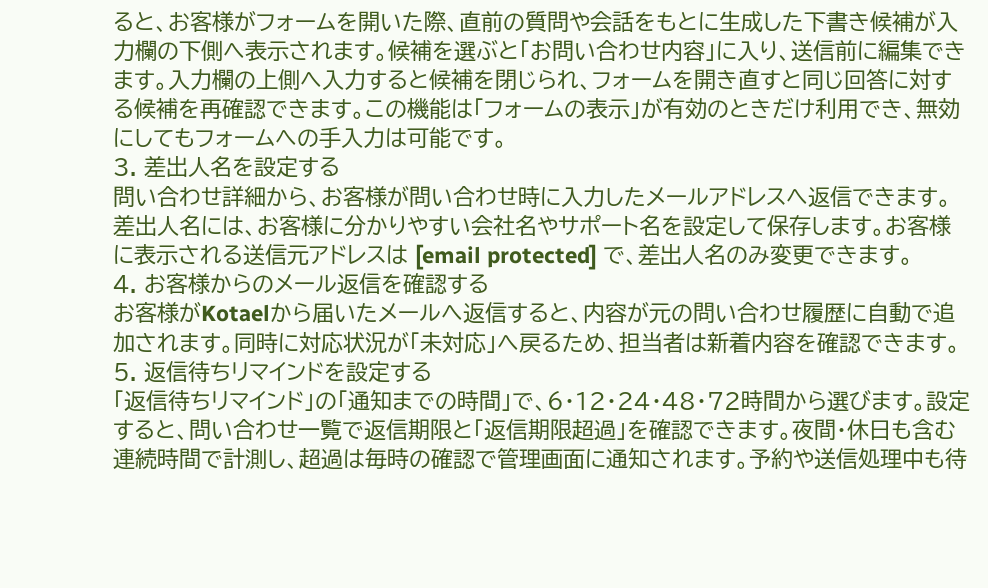ると、お客様がフォームを開いた際、直前の質問や会話をもとに生成した下書き候補が入力欄の下側へ表示されます。候補を選ぶと「お問い合わせ内容」に入り、送信前に編集できます。入力欄の上側へ入力すると候補を閉じられ、フォームを開き直すと同じ回答に対する候補を再確認できます。この機能は「フォームの表示」が有効のときだけ利用でき、無効にしてもフォームへの手入力は可能です。
3. 差出人名を設定する
問い合わせ詳細から、お客様が問い合わせ時に入力したメールアドレスへ返信できます。差出人名には、お客様に分かりやすい会社名やサポート名を設定して保存します。お客様に表示される送信元アドレスは [email protected] で、差出人名のみ変更できます。
4. お客様からのメール返信を確認する
お客様がKotaelから届いたメールへ返信すると、内容が元の問い合わせ履歴に自動で追加されます。同時に対応状況が「未対応」へ戻るため、担当者は新着内容を確認できます。
5. 返信待ちリマインドを設定する
「返信待ちリマインド」の「通知までの時間」で、6・12・24・48・72時間から選びます。設定すると、問い合わせ一覧で返信期限と「返信期限超過」を確認できます。夜間・休日も含む連続時間で計測し、超過は毎時の確認で管理画面に通知されます。予約や送信処理中も待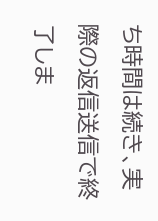ち時間は続き、実際の返信送信で終了しま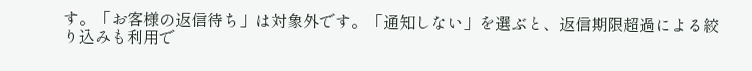す。「お客様の返信待ち」は対象外です。「通知しない」を選ぶと、返信期限超過による絞り込みも利用で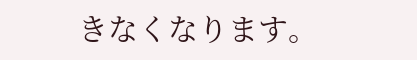きなくなります。